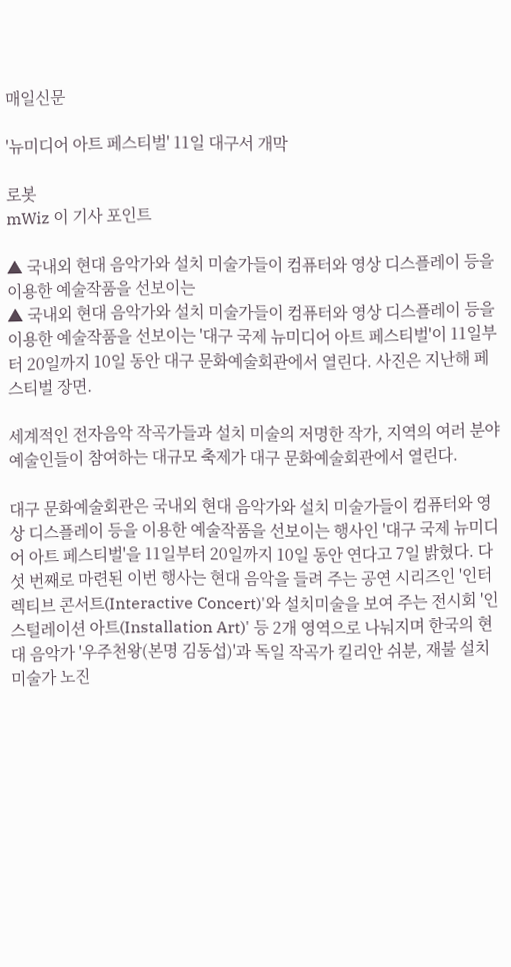매일신문

'뉴미디어 아트 페스티벌' 11일 대구서 개막

로봇
mWiz 이 기사 포인트

▲ 국내외 현대 음악가와 설치 미술가들이 컴퓨터와 영상 디스플레이 등을 이용한 예술작품을 선보이는
▲ 국내외 현대 음악가와 설치 미술가들이 컴퓨터와 영상 디스플레이 등을 이용한 예술작품을 선보이는 '대구 국제 뉴미디어 아트 페스티벌'이 11일부터 20일까지 10일 동안 대구 문화예술회관에서 열린다. 사진은 지난해 페스티벌 장면.

세계적인 전자음악 작곡가들과 설치 미술의 저명한 작가, 지역의 여러 분야 예술인들이 참여하는 대규모 축제가 대구 문화예술회관에서 열린다.

대구 문화예술회관은 국내외 현대 음악가와 설치 미술가들이 컴퓨터와 영상 디스플레이 등을 이용한 예술작품을 선보이는 행사인 '대구 국제 뉴미디어 아트 페스티벌'을 11일부터 20일까지 10일 동안 연다고 7일 밝혔다. 다섯 번째로 마련된 이번 행사는 현대 음악을 들려 주는 공연 시리즈인 '인터렉티브 콘서트(Interactive Concert)'와 설치미술을 보여 주는 전시회 '인스털레이션 아트(Installation Art)' 등 2개 영역으로 나눠지며 한국의 현대 음악가 '우주천왕(본명 김동섭)'과 독일 작곡가 킬리안 쉬분, 재불 설치미술가 노진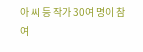아 씨 등 작가 30여 명이 참여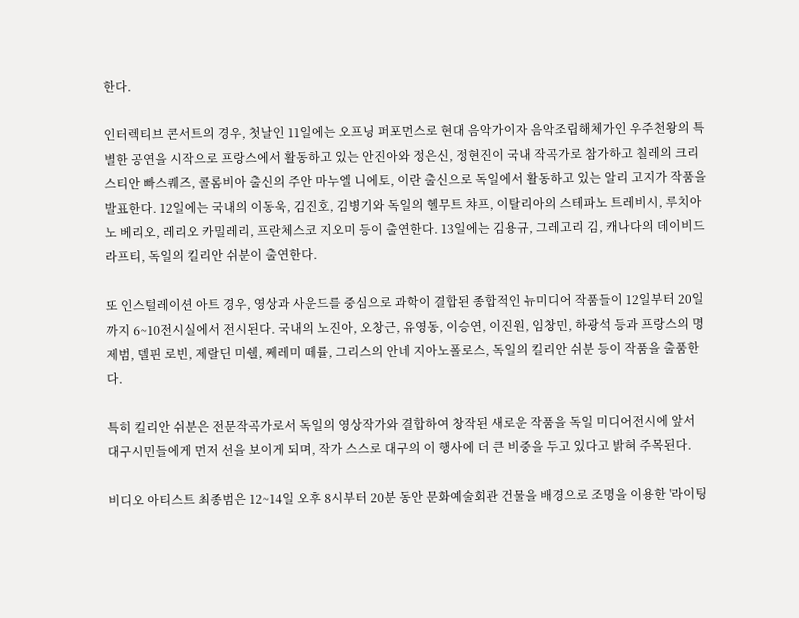한다.

인터렉티브 콘서트의 경우, 첫날인 11일에는 오프닝 퍼포먼스로 현대 음악가이자 음악조립해체가인 우주천왕의 특별한 공연을 시작으로 프랑스에서 활동하고 있는 안진아와 정은신, 정현진이 국내 작곡가로 참가하고 칠레의 크리스티안 빠스퀘즈, 콜롬비아 출신의 주안 마누엘 니에토, 이란 출신으로 독일에서 활동하고 있는 알리 고지가 작품을 발표한다. 12일에는 국내의 이동욱, 김진호, 김병기와 독일의 헬무트 챠프, 이탈리아의 스테파노 트레비시, 루치아노 베리오, 레리오 카밀레리, 프란체스코 지오미 등이 출연한다. 13일에는 김용규, 그레고리 김, 캐나다의 데이비드 라프티, 독일의 킬리안 쉬분이 출연한다.

또 인스털레이션 아트 경우, 영상과 사운드를 중심으로 과학이 결합된 종합적인 뉴미디어 작품들이 12일부터 20일까지 6~10전시실에서 전시된다. 국내의 노진아, 오창근, 유영동, 이승연, 이진원, 임창민, 하광석 등과 프랑스의 명제범, 델핀 로빈, 제랄딘 미쉘, 쩨레미 떼률, 그리스의 안네 지아노폴로스, 독일의 킬리안 쉬분 등이 작품을 출품한다.

특히 킬리안 쉬분은 전문작곡가로서 독일의 영상작가와 결합하여 창작된 새로운 작품을 독일 미디어전시에 앞서 대구시민들에게 먼저 선을 보이게 되며, 작가 스스로 대구의 이 행사에 더 큰 비중을 두고 있다고 밝혀 주목된다.

비디오 아티스트 최종범은 12~14일 오후 8시부터 20분 동안 문화예술회관 건물을 배경으로 조명을 이용한 '라이팅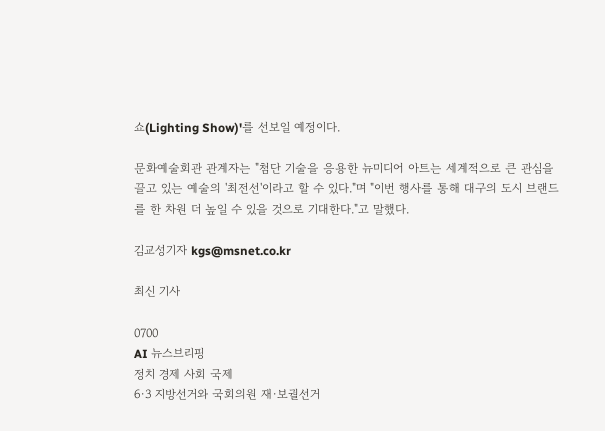쇼(Lighting Show)'를 선보일 예정이다.

문화예술회관 관계자는 "첨단 기술을 응용한 뉴미디어 아트는 세계적으로 큰 관심을 끌고 있는 예술의 '최전선'이라고 할 수 있다."며 "이번 행사를 통해 대구의 도시 브랜드를 한 차원 더 높일 수 있을 것으로 기대한다."고 말했다.

김교성기자 kgs@msnet.co.kr

최신 기사

0700
AI 뉴스브리핑
정치 경제 사회 국제
6·3 지방선거와 국회의원 재·보궐선거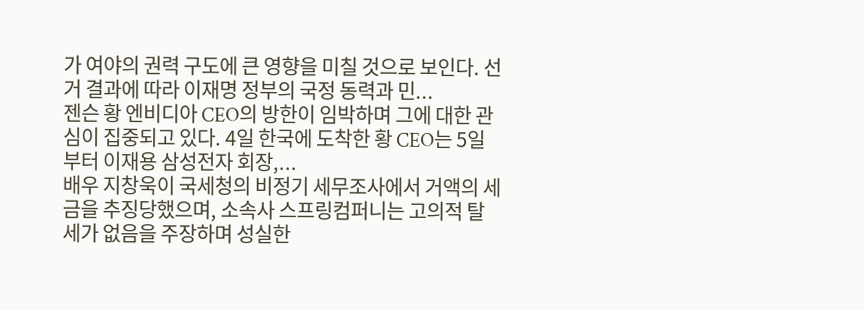가 여야의 권력 구도에 큰 영향을 미칠 것으로 보인다. 선거 결과에 따라 이재명 정부의 국정 동력과 민...
젠슨 황 엔비디아 CEO의 방한이 임박하며 그에 대한 관심이 집중되고 있다. 4일 한국에 도착한 황 CEO는 5일부터 이재용 삼성전자 회장,...
배우 지창욱이 국세청의 비정기 세무조사에서 거액의 세금을 추징당했으며, 소속사 스프링컴퍼니는 고의적 탈세가 없음을 주장하며 성실한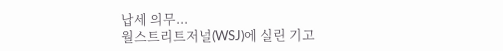납세 의무...
월스트리트저널(WSJ)에 실린 기고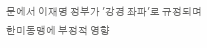문에서 이재명 정부가 '강경 좌파'로 규정되며 한미동맹에 부정적 영향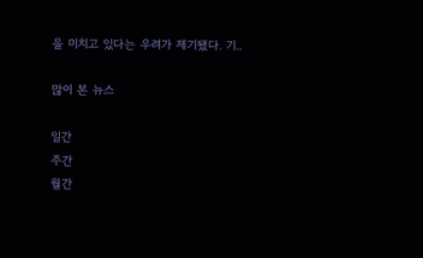을 미치고 있다는 우려가 제기됐다. 기..

많이 본 뉴스

일간
주간
월간